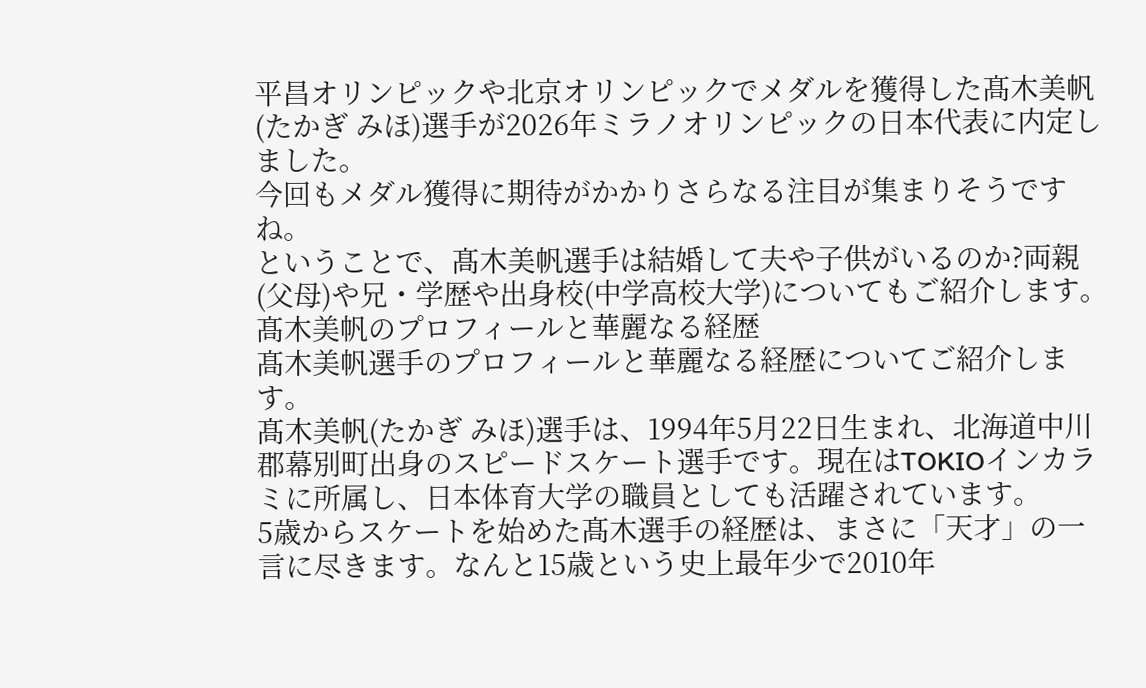平昌オリンピックや北京オリンピックでメダルを獲得した髙木美帆(たかぎ みほ)選手が2026年ミラノオリンピックの日本代表に内定しました。
今回もメダル獲得に期待がかかりさらなる注目が集まりそうですね。
ということで、髙木美帆選手は結婚して夫や子供がいるのか?両親(父母)や兄・学歴や出身校(中学高校大学)についてもご紹介します。
髙木美帆のプロフィールと華麗なる経歴
髙木美帆選手のプロフィールと華麗なる経歴についてご紹介します。
髙木美帆(たかぎ みほ)選手は、1994年5月22日生まれ、北海道中川郡幕別町出身のスピードスケート選手です。現在はTOKIOインカラミに所属し、日本体育大学の職員としても活躍されています。
5歳からスケートを始めた髙木選手の経歴は、まさに「天才」の一言に尽きます。なんと15歳という史上最年少で2010年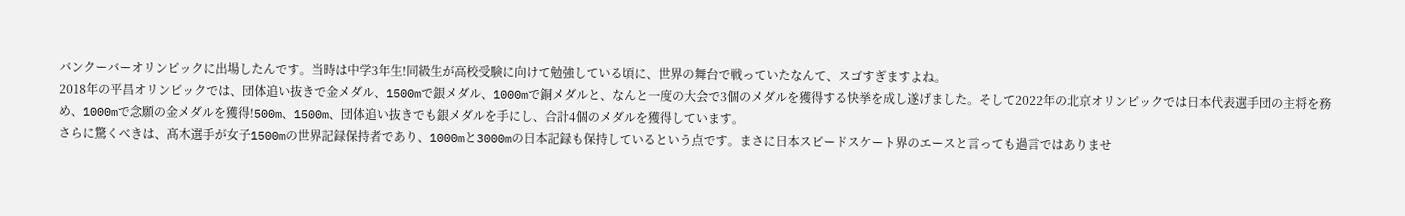バンクーバーオリンピックに出場したんです。当時は中学3年生!同級生が高校受験に向けて勉強している頃に、世界の舞台で戦っていたなんて、スゴすぎますよね。
2018年の平昌オリンピックでは、団体追い抜きで金メダル、1500mで銀メダル、1000mで銅メダルと、なんと一度の大会で3個のメダルを獲得する快挙を成し遂げました。そして2022年の北京オリンピックでは日本代表選手団の主将を務め、1000mで念願の金メダルを獲得!500m、1500m、団体追い抜きでも銀メダルを手にし、合計4個のメダルを獲得しています。
さらに驚くべきは、髙木選手が女子1500mの世界記録保持者であり、1000mと3000mの日本記録も保持しているという点です。まさに日本スピードスケート界のエースと言っても過言ではありませ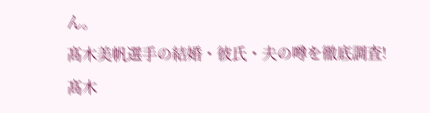ん。
髙木美帆選手の結婚・彼氏・夫の噂を徹底調査!
髙木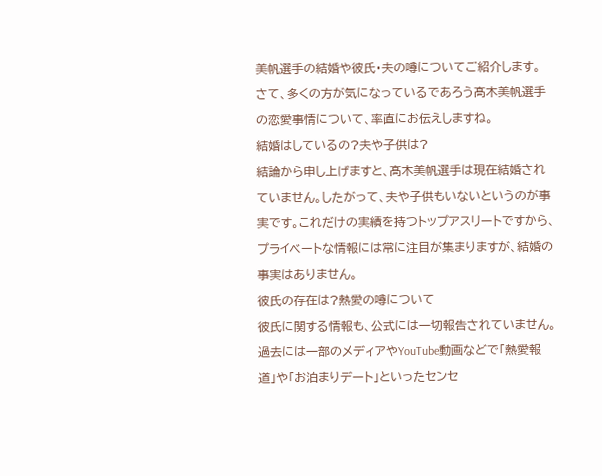美帆選手の結婚や彼氏・夫の噂についてご紹介します。
さて、多くの方が気になっているであろう髙木美帆選手の恋愛事情について、率直にお伝えしますね。
結婚はしているの?夫や子供は?
結論から申し上げますと、髙木美帆選手は現在結婚されていません。したがって、夫や子供もいないというのが事実です。これだけの実績を持つトップアスリートですから、プライベートな情報には常に注目が集まりますが、結婚の事実はありません。
彼氏の存在は?熱愛の噂について
彼氏に関する情報も、公式には一切報告されていません。過去には一部のメディアやYouTube動画などで「熱愛報道」や「お泊まりデート」といったセンセ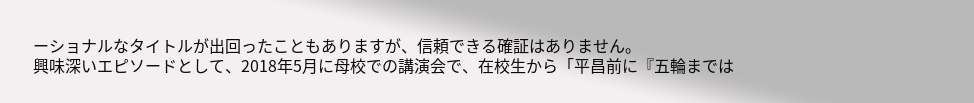ーショナルなタイトルが出回ったこともありますが、信頼できる確証はありません。
興味深いエピソードとして、2018年5月に母校での講演会で、在校生から「平昌前に『五輪までは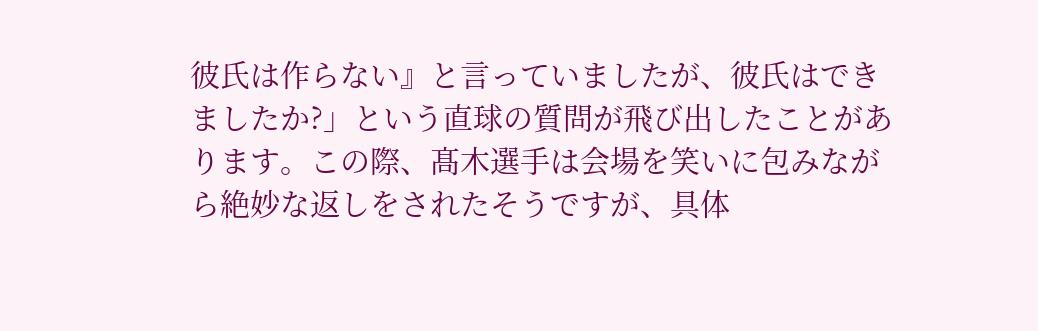彼氏は作らない』と言っていましたが、彼氏はできましたか?」という直球の質問が飛び出したことがあります。この際、髙木選手は会場を笑いに包みながら絶妙な返しをされたそうですが、具体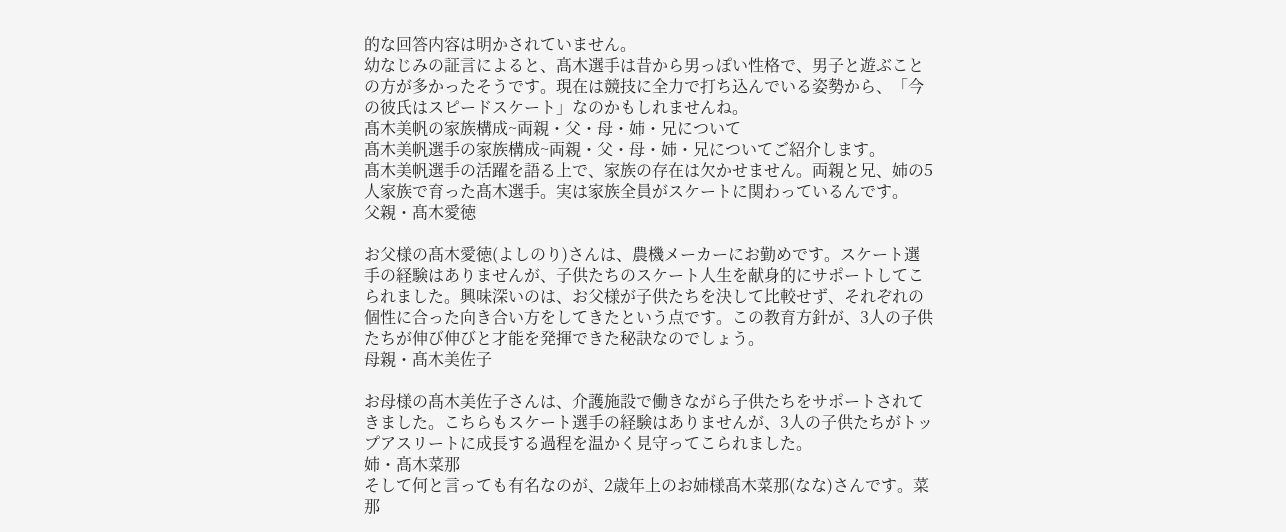的な回答内容は明かされていません。
幼なじみの証言によると、髙木選手は昔から男っぽい性格で、男子と遊ぶことの方が多かったそうです。現在は競技に全力で打ち込んでいる姿勢から、「今の彼氏はスピードスケート」なのかもしれませんね。
髙木美帆の家族構成~両親・父・母・姉・兄について
髙木美帆選手の家族構成~両親・父・母・姉・兄についてご紹介します。
髙木美帆選手の活躍を語る上で、家族の存在は欠かせません。両親と兄、姉の5人家族で育った髙木選手。実は家族全員がスケートに関わっているんです。
父親・髙木愛徳

お父様の髙木愛徳(よしのり)さんは、農機メーカーにお勤めです。スケート選手の経験はありませんが、子供たちのスケート人生を献身的にサポートしてこられました。興味深いのは、お父様が子供たちを決して比較せず、それぞれの個性に合った向き合い方をしてきたという点です。この教育方針が、3人の子供たちが伸び伸びと才能を発揮できた秘訣なのでしょう。
母親・髙木美佐子

お母様の髙木美佐子さんは、介護施設で働きながら子供たちをサポートされてきました。こちらもスケート選手の経験はありませんが、3人の子供たちがトップアスリートに成長する過程を温かく見守ってこられました。
姉・髙木菜那
そして何と言っても有名なのが、2歳年上のお姉様髙木菜那(なな)さんです。菜那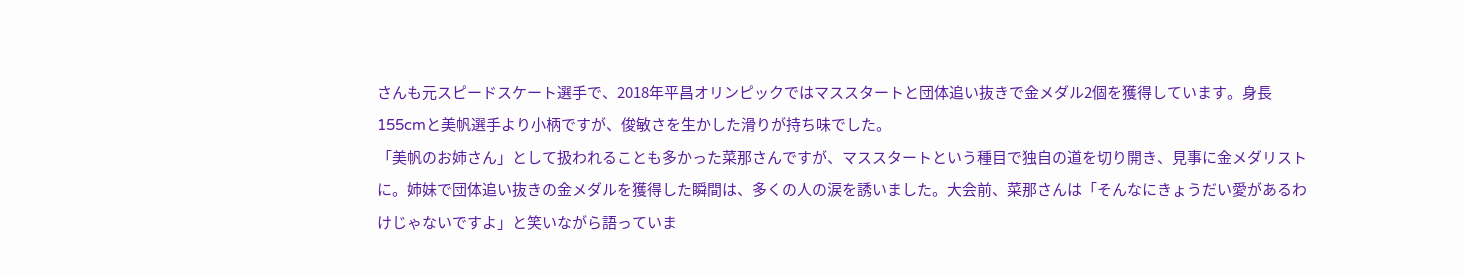さんも元スピードスケート選手で、2018年平昌オリンピックではマススタートと団体追い抜きで金メダル2個を獲得しています。身長155cmと美帆選手より小柄ですが、俊敏さを生かした滑りが持ち味でした。
「美帆のお姉さん」として扱われることも多かった菜那さんですが、マススタートという種目で独自の道を切り開き、見事に金メダリストに。姉妹で団体追い抜きの金メダルを獲得した瞬間は、多くの人の涙を誘いました。大会前、菜那さんは「そんなにきょうだい愛があるわけじゃないですよ」と笑いながら語っていま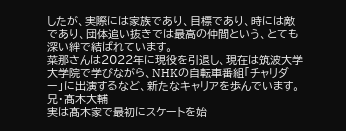したが、実際には家族であり、目標であり、時には敵であり、団体追い抜きでは最高の仲間という、とても深い絆で結ばれています。
菜那さんは2022年に現役を引退し、現在は筑波大学大学院で学びながら、NHKの自転車番組「チャリダー」に出演するなど、新たなキャリアを歩んでいます。
兄・髙木大輔
実は髙木家で最初にスケートを始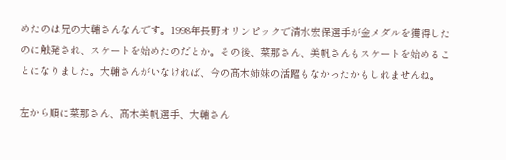めたのは兄の大輔さんなんです。1998年長野オリンピックで清水宏保選手が金メダルを獲得したのに触発され、スケートを始めたのだとか。その後、菜那さん、美帆さんもスケートを始めることになりました。大輔さんがいなければ、今の髙木姉妹の活躍もなかったかもしれませんね。

左から順に菜那さん、髙木美帆選手、大輔さん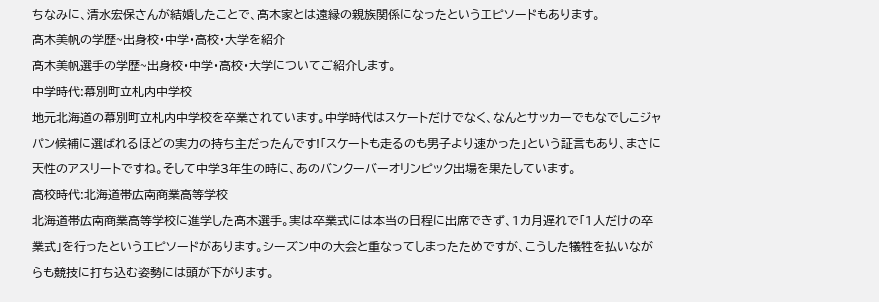ちなみに、清水宏保さんが結婚したことで、髙木家とは遠縁の親族関係になったというエピソードもあります。
髙木美帆の学歴~出身校・中学・高校・大学を紹介
髙木美帆選手の学歴~出身校・中学・高校・大学についてご紹介します。
中学時代:幕別町立札内中学校
地元北海道の幕別町立札内中学校を卒業されています。中学時代はスケートだけでなく、なんとサッカーでもなでしこジャパン候補に選ばれるほどの実力の持ち主だったんです!「スケートも走るのも男子より速かった」という証言もあり、まさに天性のアスリートですね。そして中学3年生の時に、あのバンクーバーオリンピック出場を果たしています。
高校時代:北海道帯広南商業高等学校
北海道帯広南商業高等学校に進学した髙木選手。実は卒業式には本当の日程に出席できず、1カ月遅れで「1人だけの卒業式」を行ったというエピソードがあります。シーズン中の大会と重なってしまったためですが、こうした犠牲を払いながらも競技に打ち込む姿勢には頭が下がります。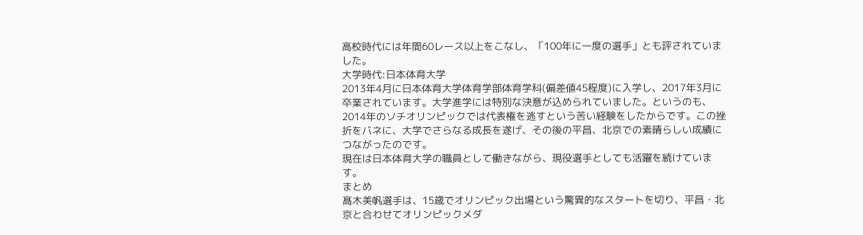高校時代には年間60レース以上をこなし、「100年に一度の選手」とも評されていました。
大学時代:日本体育大学
2013年4月に日本体育大学体育学部体育学科(偏差値45程度)に入学し、2017年3月に卒業されています。大学進学には特別な決意が込められていました。というのも、2014年のソチオリンピックでは代表権を逃すという苦い経験をしたからです。この挫折をバネに、大学でさらなる成長を遂げ、その後の平昌、北京での素晴らしい成績につながったのです。
現在は日本体育大学の職員として働きながら、現役選手としても活躍を続けています。
まとめ
髙木美帆選手は、15歳でオリンピック出場という驚異的なスタートを切り、平昌・北京と合わせてオリンピックメダ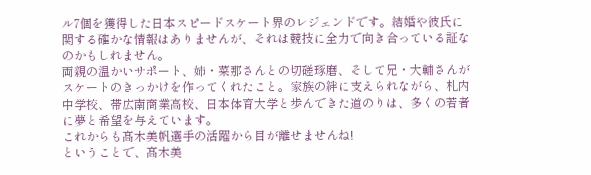ル7個を獲得した日本スピードスケート界のレジェンドです。結婚や彼氏に関する確かな情報はありませんが、それは競技に全力で向き合っている証なのかもしれません。
両親の温かいサポート、姉・菜那さんとの切磋琢磨、そして兄・大輔さんがスケートのきっかけを作ってくれたこと。家族の絆に支えられながら、札内中学校、帯広南商業高校、日本体育大学と歩んできた道のりは、多くの若者に夢と希望を与えています。
これからも髙木美帆選手の活躍から目が離せませんね!
ということで、髙木美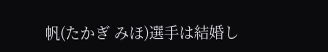帆(たかぎ みほ)選手は結婚し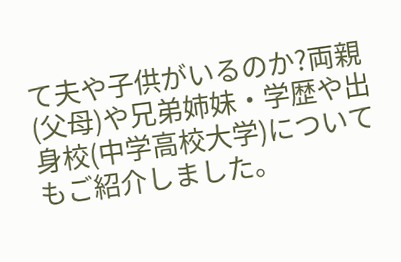て夫や子供がいるのか?両親(父母)や兄弟姉妹・学歴や出身校(中学高校大学)についてもご紹介しました。